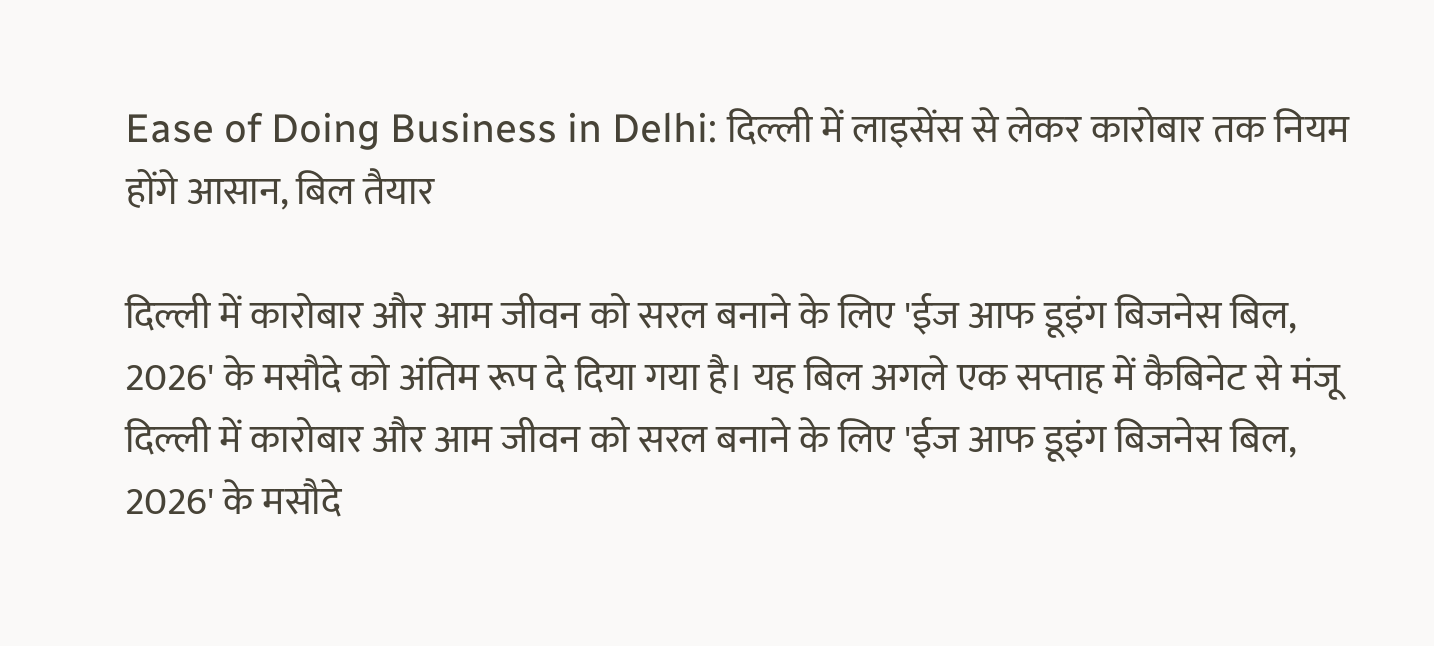Ease of Doing Business in Delhi: दिल्ली में लाइसेंस से लेकर कारोबार तक नियम होंगे आसान, बिल तैयार

दिल्ली में कारोबार और आम जीवन को सरल बनाने के लिए 'ईज आफ डूइंग बिजनेस बिल, 2026' के मसौदे को अंतिम रूप दे दिया गया है। यह बिल अगले एक सप्ताह में कैबिनेट से मंजू
दिल्ली में कारोबार और आम जीवन को सरल बनाने के लिए 'ईज आफ डूइंग बिजनेस बिल, 2026' के मसौदे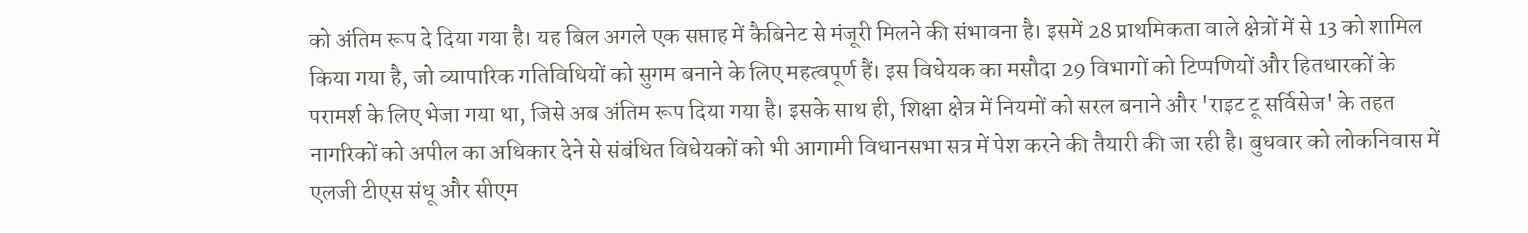को अंतिम रूप दे दिया गया है। यह बिल अगले एक सप्ताह में कैबिनेट से मंजूरी मिलने की संभावना है। इसमें 28 प्राथमिकता वाले क्षेत्रों में से 13 को शामिल किया गया है, जो व्यापारिक गतिविधियों को सुगम बनाने के लिए महत्वपूर्ण हैं। इस विधेयक का मसौदा 29 विभागों को टिप्पणियों और हितधारकों के परामर्श के लिए भेजा गया था, जिसे अब अंतिम रूप दिया गया है। इसके साथ ही, शिक्षा क्षेत्र में नियमों को सरल बनाने और 'राइट टू सर्विसेज' के तहत नागरिकों को अपील का अधिकार देने से संबंधित विधेयकों को भी आगामी विधानसभा सत्र में पेश करने की तैयारी की जा रही है। बुधवार को लोकनिवास में एलजी टीएस संधू और सीएम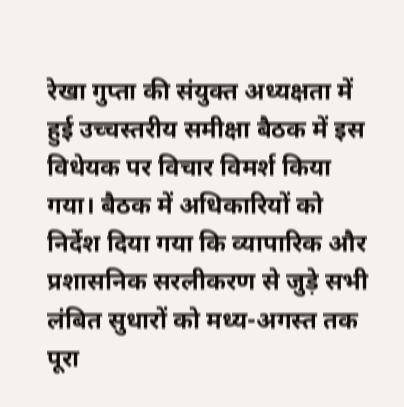रेखा गुप्ता की संयुक्त अध्यक्षता में हुई उच्चस्तरीय समीक्षा बैठक में इस विधेयक पर विचार विमर्श किया गया। बैठक में अधिकारियों को निर्देश दिया गया कि व्यापारिक और प्रशासनिक सरलीकरण से जुड़े सभी लंबित सुधारों को मध्य-अगस्त तक पूरा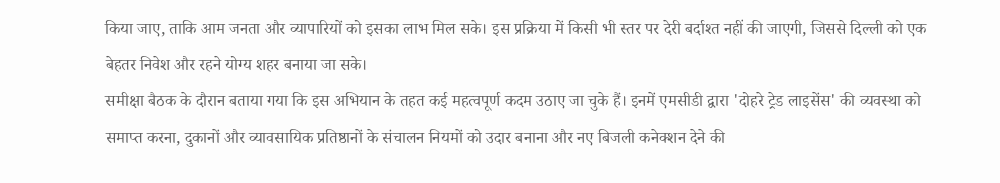किया जाए, ताकि आम जनता और व्यापारियों को इसका लाभ मिल सके। इस प्रक्रिया में किसी भी स्तर पर देरी बर्दाश्त नहीं की जाएगी, जिससे दिल्ली को एक बेहतर निवेश और रहने योग्य शहर बनाया जा सके।
समीक्षा बैठक के दौरान बताया गया कि इस अभियान के तहत कई महत्वपूर्ण कदम उठाए जा चुके हैं। इनमें एमसीडी द्वारा 'दोहरे ट्रेड लाइसेंस' की व्यवस्था को समाप्त करना, दुकानों और व्यावसायिक प्रतिष्ठानों के संचालन नियमों को उदार बनाना और नए बिजली कनेक्शन देने की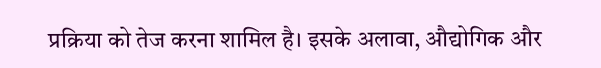प्रक्रिया को तेज करना शामिल है। इसके अलावा, औद्योगिक और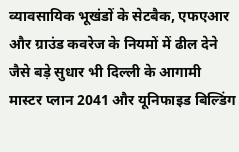व्यावसायिक भूखंडों के सेटबैक, एफएआर और ग्राउंड कवरेज के नियमों में ढील देने जैसे बड़े सुधार भी दिल्ली के आगामी मास्टर प्लान 2041 और यूनिफाइड बिल्डिंग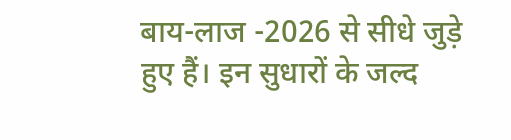बाय-लाज -2026 से सीधे जुड़े हुए हैं। इन सुधारों के जल्द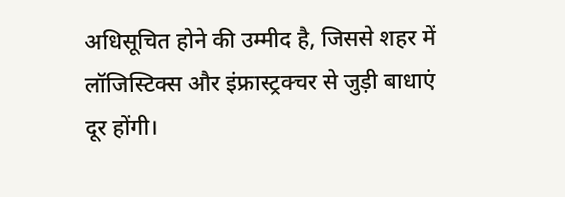अधिसूचित होने की उम्मीद है, जिससे शहर में लॉजिस्टिक्स और इंफ्रास्ट्रक्चर से जुड़ी बाधाएं दूर होंगी।